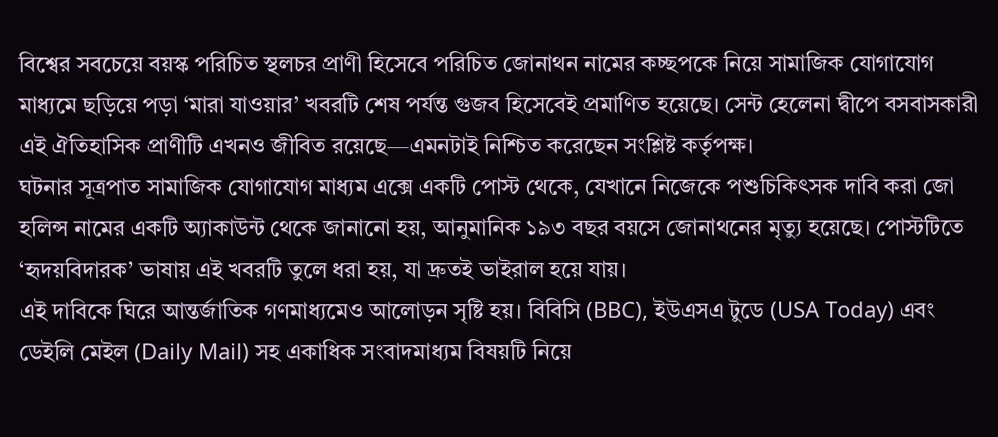বিশ্বের সবচেয়ে বয়স্ক পরিচিত স্থলচর প্রাণী হিসেবে পরিচিত জোনাথন নামের কচ্ছপকে নিয়ে সামাজিক যোগাযোগ মাধ্যমে ছড়িয়ে পড়া ‘মারা যাওয়ার’ খবরটি শেষ পর্যন্ত গুজব হিসেবেই প্রমাণিত হয়েছে। সেন্ট হেলেনা দ্বীপে বসবাসকারী এই ঐতিহাসিক প্রাণীটি এখনও জীবিত রয়েছে—এমনটাই নিশ্চিত করেছেন সংশ্লিষ্ট কর্তৃপক্ষ।
ঘটনার সূত্রপাত সামাজিক যোগাযোগ মাধ্যম এক্সে একটি পোস্ট থেকে, যেখানে নিজেকে পশুচিকিৎসক দাবি করা জো হলিন্স নামের একটি অ্যাকাউন্ট থেকে জানানো হয়, আনুমানিক ১৯৩ বছর বয়সে জোনাথনের মৃত্যু হয়েছে। পোস্টটিতে ‘হৃদয়বিদারক’ ভাষায় এই খবরটি তুলে ধরা হয়, যা দ্রুতই ভাইরাল হয়ে যায়।
এই দাবিকে ঘিরে আন্তর্জাতিক গণমাধ্যমেও আলোড়ন সৃষ্টি হয়। বিবিসি (BBC), ইউএসএ টুডে (USA Today) এবং ডেইলি মেইল (Daily Mail) সহ একাধিক সংবাদমাধ্যম বিষয়টি নিয়ে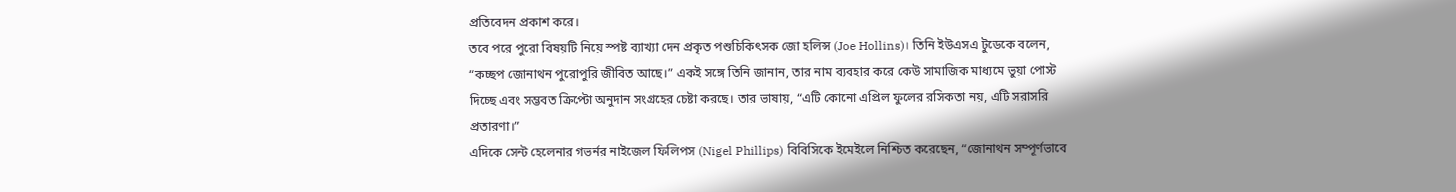প্রতিবেদন প্রকাশ করে।
তবে পরে পুরো বিষয়টি নিয়ে স্পষ্ট ব্যাখ্যা দেন প্রকৃত পশুচিকিৎসক জো হলিন্স (Joe Hollins)। তিনি ইউএসএ টুডেকে বলেন, “কচ্ছপ জোনাথন পুরোপুরি জীবিত আছে।” একই সঙ্গে তিনি জানান, তার নাম ব্যবহার করে কেউ সামাজিক মাধ্যমে ভুয়া পোস্ট দিচ্ছে এবং সম্ভবত ক্রিপ্টো অনুদান সংগ্রহের চেষ্টা করছে। তার ভাষায়, “এটি কোনো এপ্রিল ফুলের রসিকতা নয়, এটি সরাসরি প্রতারণা।”
এদিকে সেন্ট হেলেনার গভর্নর নাইজেল ফিলিপস (Nigel Phillips) বিবিসিকে ইমেইলে নিশ্চিত করেছেন, “জোনাথন সম্পূর্ণভাবে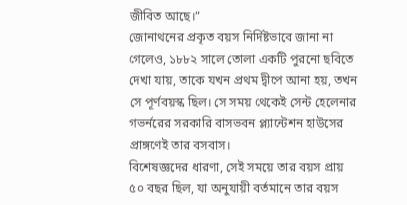জীবিত আছে।”
জোনাথনের প্রকৃত বয়স নির্দিষ্টভাবে জানা না গেলেও, ১৮৮২ সালে তোলা একটি পুরনো ছবিতে দেখা যায়, তাকে যখন প্রথম দ্বীপে আনা হয়, তখন সে পূর্ণবয়স্ক ছিল। সে সময় থেকেই সেন্ট হেলেনার গভর্নরের সরকারি বাসভবন প্ল্যান্টেশন হাউসের প্রাঙ্গণেই তার বসবাস।
বিশেষজ্ঞদের ধারণা, সেই সময়ে তার বয়স প্রায় ৫০ বছর ছিল, যা অনুযায়ী বর্তমানে তার বয়স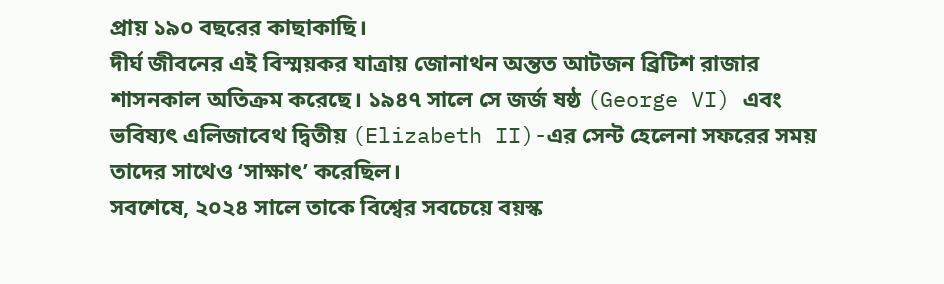প্রায় ১৯০ বছরের কাছাকাছি।
দীর্ঘ জীবনের এই বিস্ময়কর যাত্রায় জোনাথন অন্তত আটজন ব্রিটিশ রাজার শাসনকাল অতিক্রম করেছে। ১৯৪৭ সালে সে জর্জ ষষ্ঠ (George VI) এবং ভবিষ্যৎ এলিজাবেথ দ্বিতীয় (Elizabeth II)-এর সেন্ট হেলেনা সফরের সময় তাদের সাথেও ‘সাক্ষাৎ’ করেছিল।
সবশেষে, ২০২৪ সালে তাকে বিশ্বের সবচেয়ে বয়স্ক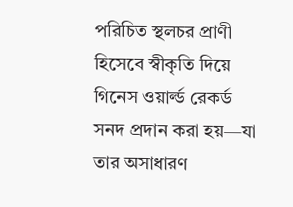পরিচিত স্থলচর প্রাণী হিসেবে স্বীকৃতি দিয়ে গিনেস ওয়ার্ল্ড রেকর্ড সনদ প্রদান করা হয়—যা তার অসাধারণ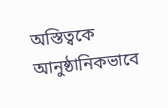অস্তিত্বকে আনুষ্ঠানিকভাবে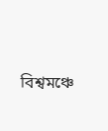বিশ্বমঞ্চে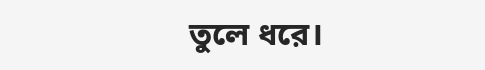তুলে ধরে।